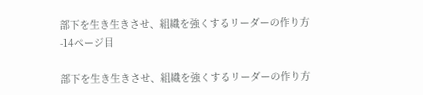部下を生き生きさせ、組織を強くするリーダーの作り方 -14ページ目

部下を生き生きさせ、組織を強くするリーダーの作り方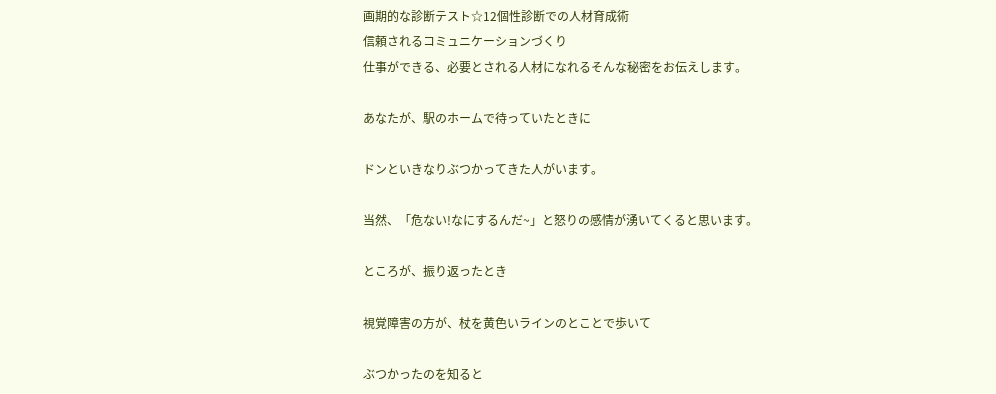画期的な診断テスト☆12個性診断での人材育成術
信頼されるコミュニケーションづくり
仕事ができる、必要とされる人材になれるそんな秘密をお伝えします。

あなたが、駅のホームで待っていたときに

ドンといきなりぶつかってきた人がいます。

当然、「危ない!なにするんだ~」と怒りの感情が湧いてくると思います。

ところが、振り返ったとき

視覚障害の方が、杖を黄色いラインのとことで歩いて

ぶつかったのを知ると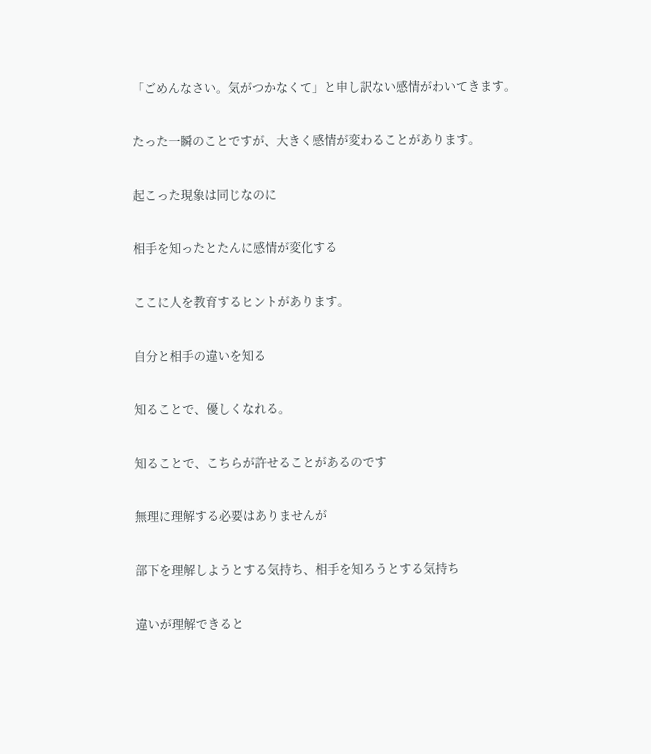「ごめんなさい。気がつかなくて」と申し訳ない感情がわいてきます。

たった一瞬のことですが、大きく感情が変わることがあります。

起こった現象は同じなのに

相手を知ったとたんに感情が変化する

ここに人を教育するヒントがあります。

自分と相手の違いを知る

知ることで、優しくなれる。

知ることで、こちらが許せることがあるのです

無理に理解する必要はありませんが

部下を理解しようとする気持ち、相手を知ろうとする気持ち

違いが理解できると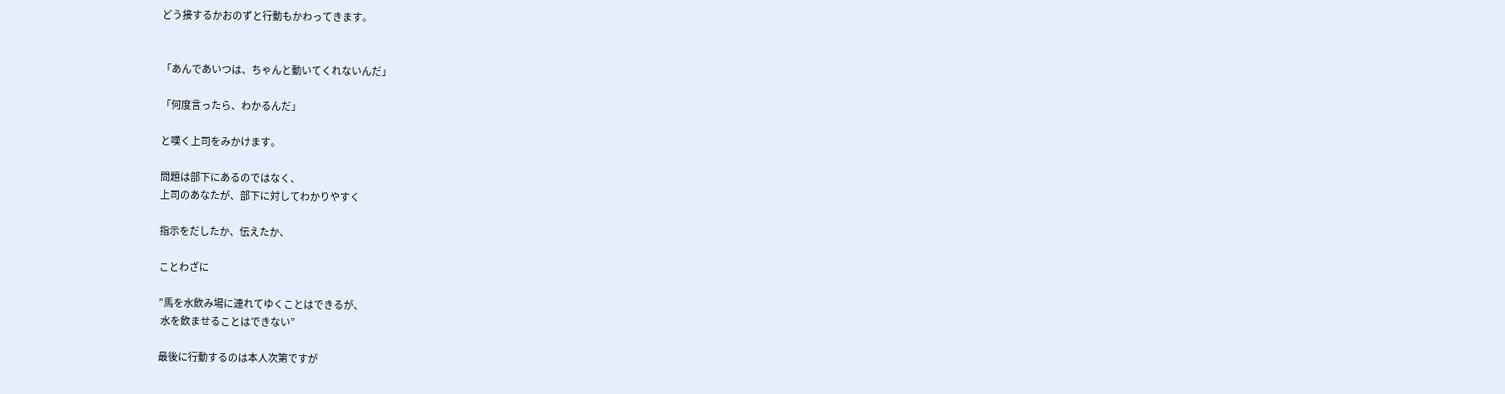どう接するかおのずと行動もかわってきます。


「あんであいつは、ちゃんと動いてくれないんだ」

「何度言ったら、わかるんだ」

と嘆く上司をみかけます。

問題は部下にあるのではなく、
上司のあなたが、部下に対してわかりやすく

指示をだしたか、伝えたか、

ことわざに

”馬を水飲み場に連れてゆくことはできるが、
 水を飲ませることはできない”

最後に行動するのは本人次第ですが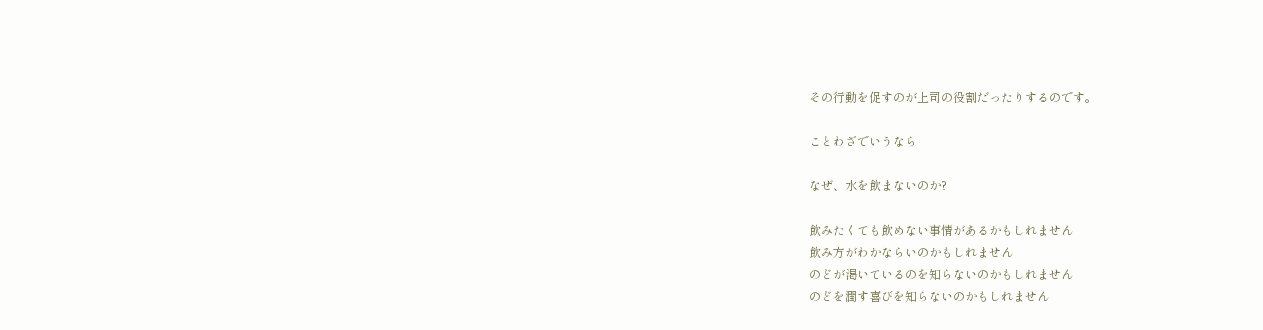その行動を促すのが上司の役割だったりするのです。

ことわざでいうなら

なぜ、水を飲まないのか?

飲みたくても飲めない事情があるかもしれません
飲み方がわかならいのかもしれません
のどが渇いているのを知らないのかもしれません
のどを潤す喜びを知らないのかもしれません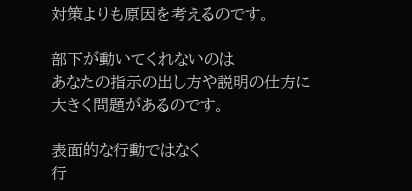対策よりも原因を考えるのです。

部下が動いてくれないのは
あなたの指示の出し方や説明の仕方に
大きく問題があるのです。

表面的な行動ではなく
行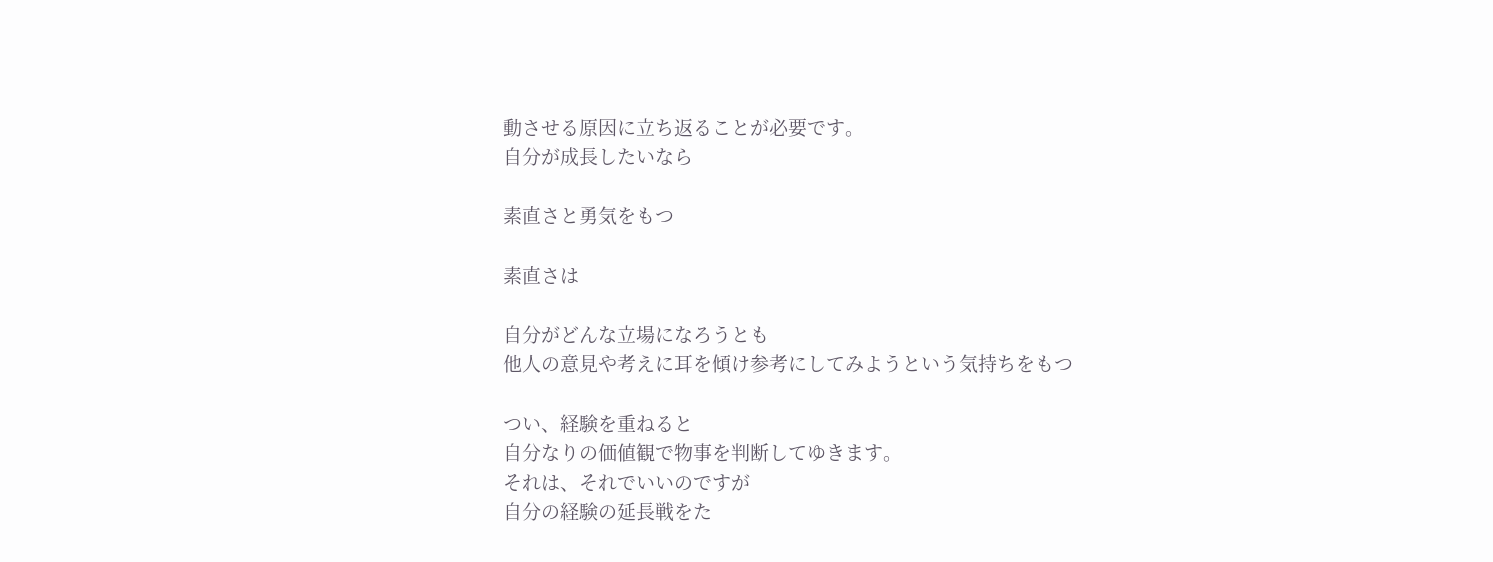動させる原因に立ち返ることが必要です。
自分が成長したいなら

素直さと勇気をもつ

素直さは

自分がどんな立場になろうとも
他人の意見や考えに耳を傾け参考にしてみようという気持ちをもつ

つい、経験を重ねると
自分なりの価値観で物事を判断してゆきます。
それは、それでいいのですが
自分の経験の延長戦をた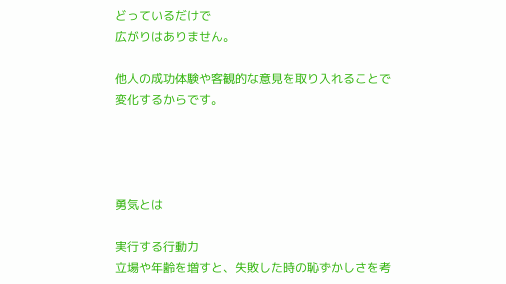どっているだけで
広がりはありません。

他人の成功体験や客観的な意見を取り入れることで
変化するからです。




勇気とは

実行する行動力
立場や年齢を増すと、失敗した時の恥ずかしさを考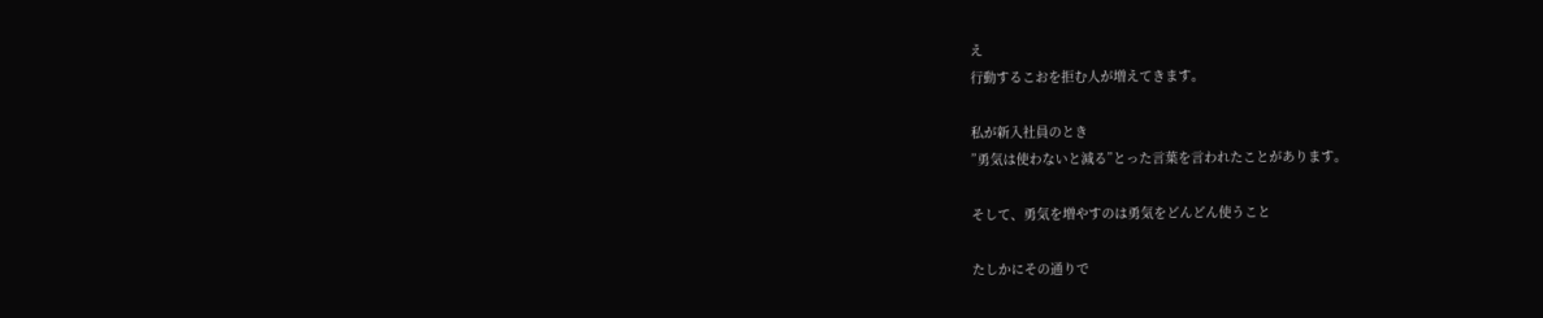え
行動するこおを拒む人が増えてきます。

私が新入社員のとき
”勇気は使わないと減る”とった言葉を言われたことがあります。

そして、勇気を増やすのは勇気をどんどん使うこと

たしかにその通りで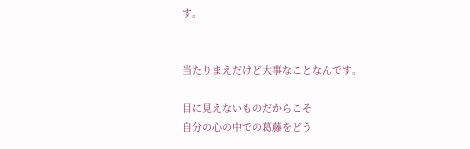す。


当たりまえだけど大事なことなんです。

目に見えないものだからこそ
自分の心の中での葛藤をどう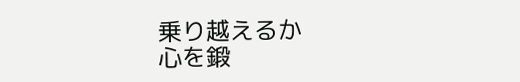乗り越えるか
心を鍛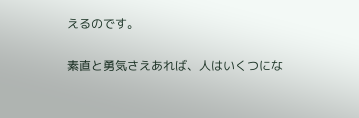えるのです。

素直と勇気さえあれば、人はいくつにな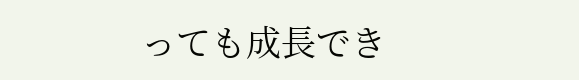っても成長でき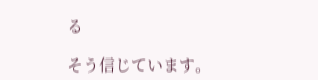る

そう信じています。